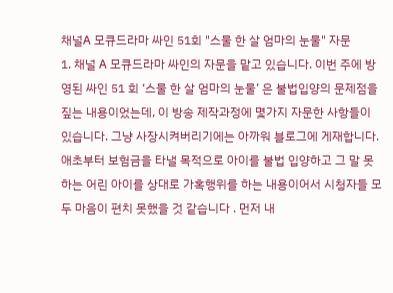채널A 모큐드라마 싸인 51회 "스물 한 살 엄마의 눈물" 자문
1. 채널 A 모큐드라마 싸인의 자문을 맡고 있습니다. 이번 주에 방영된 싸인 51 회 ‘스물 한 살 엄마의 눈물’ 은 불법입양의 문제점을 짚는 내용이었는데, 이 방송 제작과정에 몇가지 자문한 사항들이 있습니다. 그냥 사장시켜버리기에는 아까워 블로그에 게재합니다. 애초부터 보험금을 타낼 목적으로 아이를 불법 입양하고 그 말 못하는 어린 아이를 상대로 가혹행위를 하는 내용이어서 시청자들 모두 마음이 편치 못했을 것 같습니다 . 먼저 내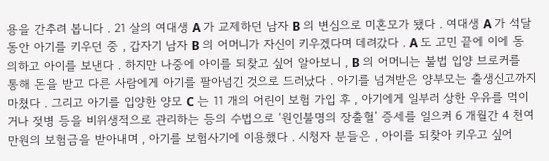용을 간추려 봅니다 . 21 살의 여대생 A 가 교제하던 남자 B 의 변심으로 미혼모가 됐다 . 여대생 A 가 석달 동안 아기를 키우던 중 , 갑자기 남자 B 의 어머니가 자신이 키우겠다며 데려갔다 . A 도 고민 끝에 이에 동의하고 아이를 보낸다 . 하지만 나중에 아이를 되찾고 싶어 알아보니 , B 의 어머니는 불법 입양 브로커를 통해 돈을 받고 다른 사람에게 아기를 팔아넘긴 것으로 드러났다 . 아기를 넘겨받은 양부모는 출생신고까지 마쳤다 . 그리고 아기를 입양한 양모 C 는 11 개의 어린이 보험 가입 후 , 아기에게 일부러 상한 우유를 먹이거나 젖병 등을 비위생적으로 관리하는 등의 수법으로 ‘원인불명의 장출혈’ 증세를 일으켜 6 개월간 4 천여만원의 보험금을 받아내며 , 아기를 보험사기에 이용했다 . 시청자 분들은 , 아이를 되찾아 키우고 싶어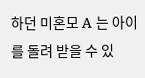하던 미혼모 A 는 아이를 돌려 받을 수 있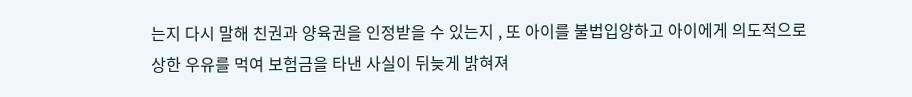는지 다시 말해 친권과 양육권을 인정받을 수 있는지 , 또 아이를 불법입양하고 아이에게 의도적으로 상한 우유를 먹여 보험금을 타낸 사실이 뒤늦게 밝혀져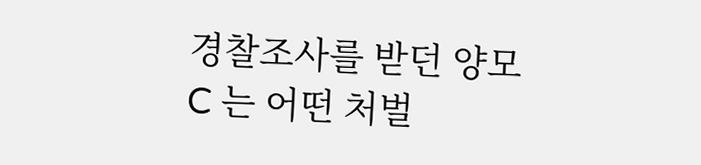경찰조사를 받던 양모 C 는 어떤 처벌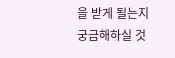을 받게 될는지 궁금해하실 것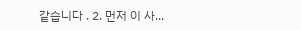같습니다 . 2. 먼저 이 사...